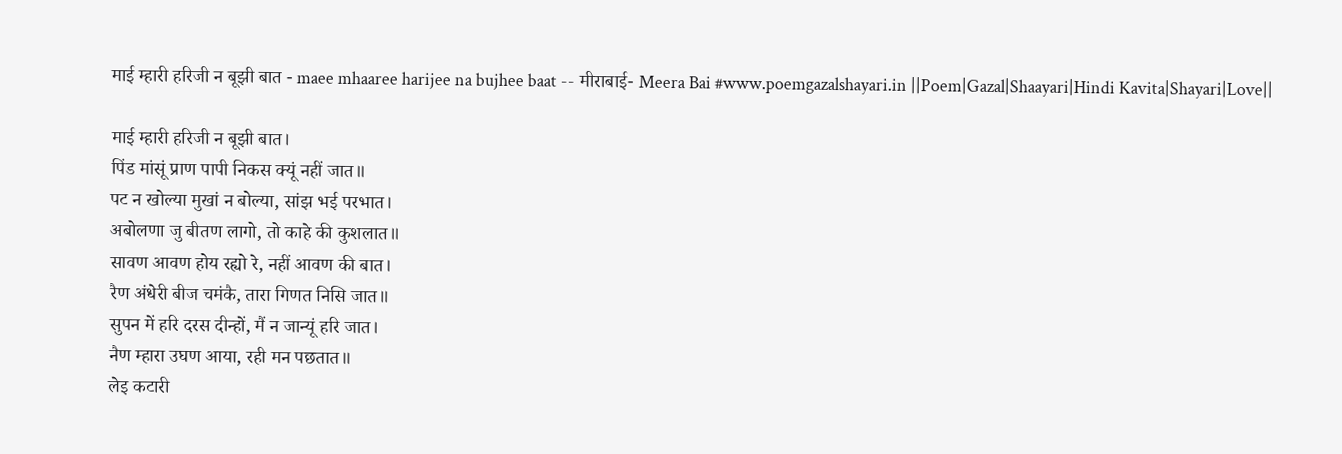माई म्हारी हरिजी न बूझी बात - maee mhaaree harijee na bujhee baat -- मीराबाई- Meera Bai #www.poemgazalshayari.in ||Poem|Gazal|Shaayari|Hindi Kavita|Shayari|Love||

माई म्हारी हरिजी न बूझी बात।
पिंड मांसूं प्राण पापी निकस क्यूं नहीं जात॥
पट न खोल्या मुखां न बोल्या, सांझ भई परभात।
अबोलणा जु बीतण लागो, तो काहे की कुशलात॥
सावण आवण होय रह्यो रे, नहीं आवण की बात।
रैण अंधेरी बीज चमंकै, तारा गिणत निसि जात॥
सुपन में हरि दरस दीन्हों, मैं न जान्यूं हरि जात।
नैण म्हारा उघण आया, रही मन पछतात॥
लेइ कटारी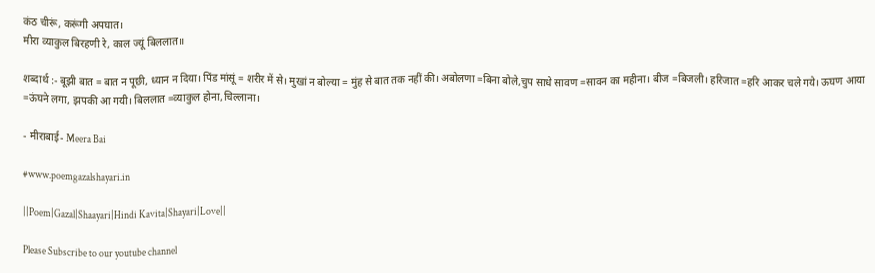कंठ चीरूं, करूंगी अपघात।
मीरा व्याकुल बिरहणी रे, काल ज्यूं बिललात॥

शब्दार्थ :- बूझी बात = बात न पूछी, ध्यान न दिया। पिंड मांसूं = शरीर में से। मुखां न बोल्या = मुंह से बात तक नहीं की। अबोलणा =बिना बोले,चुप साधे सावण =सावन का महीना। बीज =बिजली। हरिजात =हरि आकर चले गये। ऊघण आया =ऊंघने लगा, झपकी आ गयी। बिललात =व्याकुल होना,चिल्लाना।

- मीराबाई- Meera Bai

#www.poemgazalshayari.in

||Poem|Gazal|Shaayari|Hindi Kavita|Shayari|Love||

Please Subscribe to our youtube channel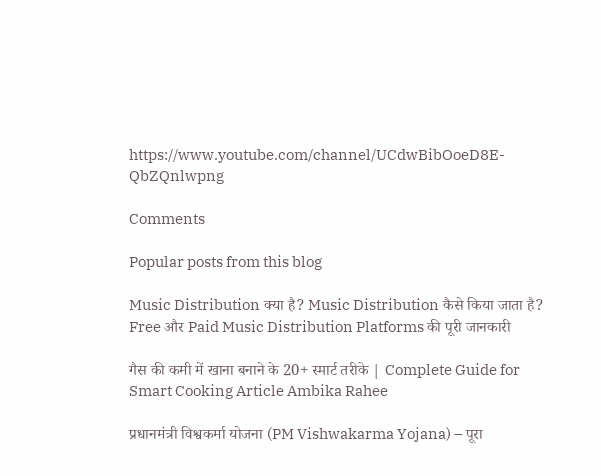https://www.youtube.com/channel/UCdwBibOoeD8E-QbZQnlwpng

Comments

Popular posts from this blog

Music Distribution क्या है? Music Distribution कैसे किया जाता है? Free और Paid Music Distribution Platforms की पूरी जानकारी

गैस की कमी में खाना बनाने के 20+ स्मार्ट तरीके | Complete Guide for Smart Cooking Article Ambika Rahee

प्रधानमंत्री विश्वकर्मा योजना (PM Vishwakarma Yojana) – पूरा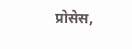प्रोसेस,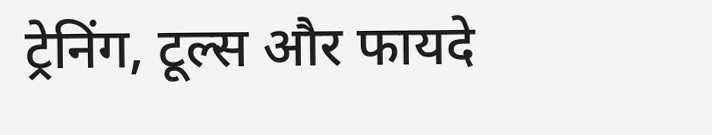ट्रेनिंग, टूल्स और फायदे